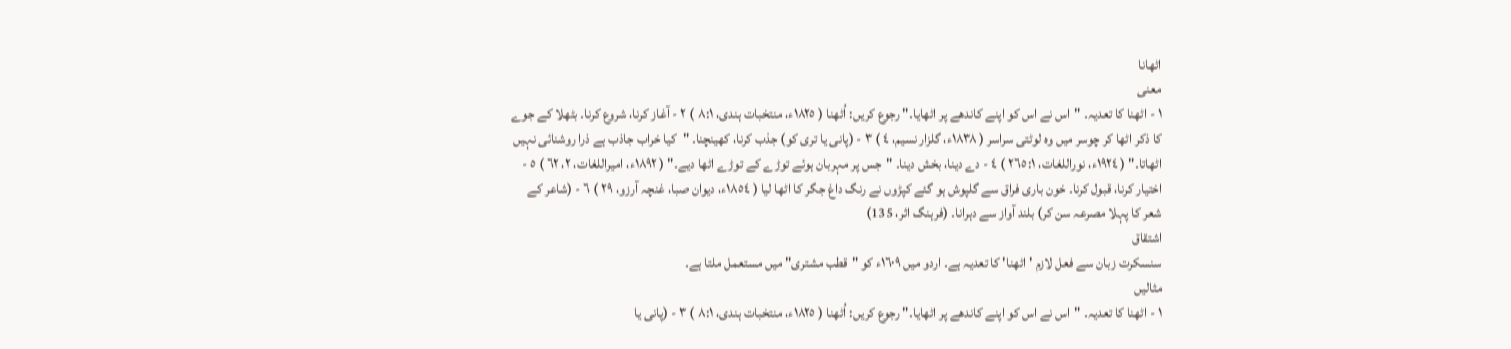اٹھانا
معنی
١ - اٹھنا کا تعدیہ۔ "اس نے اس کو اپنے کاندھے پر اٹھایا۔" رجوع کریں: اُٹھنا ( ١٨٢٥ء، منتخبات ہندی، ٨:١ ) ٢ - آغاز کرنا، شروع کرنا۔ بٹھلا کے جوے کا ذکر اٹھا کر چوسر میں وہ لوٹتی سراسر ( ١٨٣٨ء، گلزار نسیم، ٤ ) ٣ - (پانی یا تری کو) جذب کرنا، کھینچنا۔ "کیا خراب جاذب ہے ذرا روشنائی نہیں اٹھاتا۔" ( ١٩٢٤ء، نوراللغات، ٢٦٥:١ ) ٤ - دے دینا، بخش دینا۔ "جس پر مہربان ہوئے توڑے کے توڑے اٹھا دیے۔" ( ١٨٩٢ء، امیراللغات، ٢، ٦٢ ) ٥ - اختیار کرنا، قبول کرنا۔ خون باری فراق سے گلپوش ہو گئے کپڑوں نے رنگ داغ جگر کا اٹھا لیا ( ١٨٥٤ء، دیوان صبا، غنچہ آرزو، ٢٩ ) ٦ - (شاعر کے شعر کا پہلا مصرعہ سن کر) بلند آواز سے دہرانا۔ (فرہنگ اثر، 135)
اشتقاق
سنسکرت زبان سے فعل لازم 'اٹھنا' کا تعدیہ ہے۔ اردو میں ١٦٠٩ء کو "قطب مشتری" میں مستعمل ملتا ہے۔
مثالیں
١ - اٹھنا کا تعدیہ۔ "اس نے اس کو اپنے کاندھے پر اٹھایا۔" رجوع کریں: اُٹھنا ( ١٨٢٥ء، منتخبات ہندی، ٨:١ ) ٣ - (پانی یا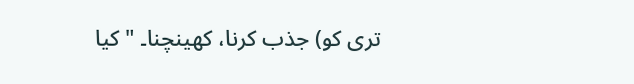تری کو) جذب کرنا، کھینچنا۔ "کیا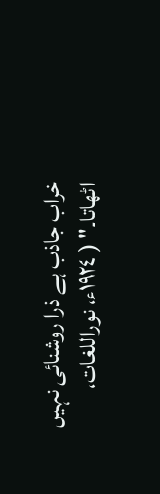خراب جاذب ہے ذرا روشنائی نہیں اٹھاتا۔" ( ١٩٢٤ء، نوراللغات،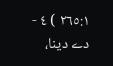٢٦٥:١ ) ٤ - دے دینا،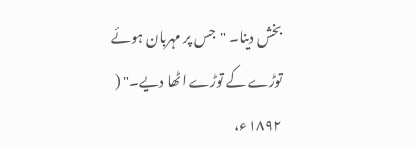بخش دینا۔ "جس پر مہربان ہوئے توڑے کے توڑے اٹھا دیے۔" ( ١٨٩٢ء،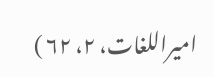امیراللغات، ٢، ٦٢ )